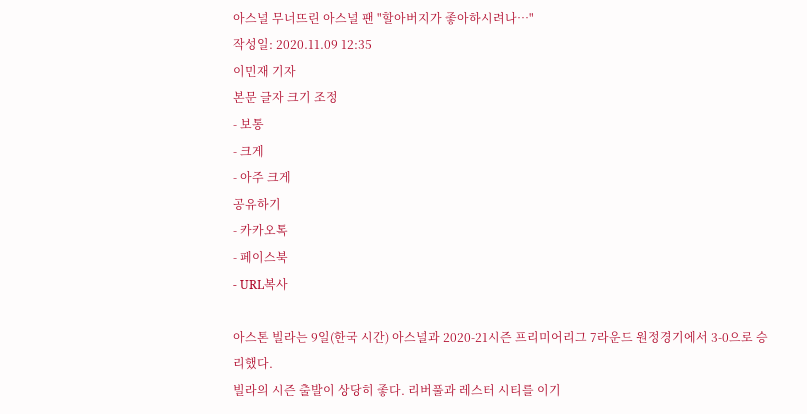아스널 무너뜨린 아스널 팬 "할아버지가 좋아하시려나…"
작성일: 2020.11.09 12:35
이민재 기자
본문 글자 크기 조정
- 보통
- 크게
- 아주 크게
공유하기
- 카카오톡
- 페이스북
- URL복사

아스톤 빌라는 9일(한국 시간) 아스널과 2020-21시즌 프리미어리그 7라운드 원정경기에서 3-0으로 승리했다.
빌라의 시즌 출발이 상당히 좋다. 리버풀과 레스터 시티를 이기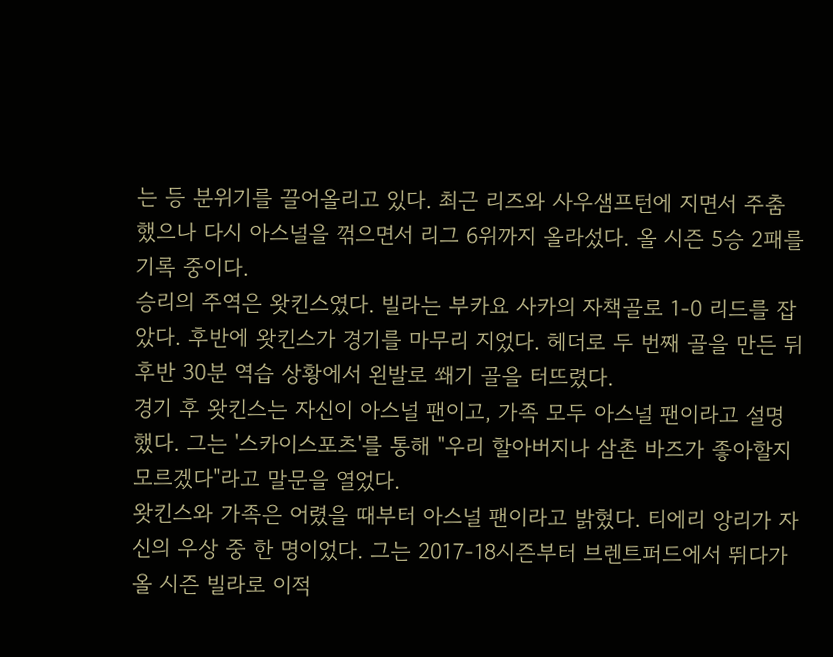는 등 분위기를 끌어올리고 있다. 최근 리즈와 사우샘프턴에 지면서 주춤했으나 다시 아스널을 꺾으면서 리그 6위까지 올라섰다. 올 시즌 5승 2패를 기록 중이다.
승리의 주역은 왓킨스였다. 빌라는 부카요 사카의 자책골로 1-0 리드를 잡았다. 후반에 왓킨스가 경기를 마무리 지었다. 헤더로 두 번째 골을 만든 뒤 후반 30분 역습 상황에서 왼발로 쐐기 골을 터뜨렸다.
경기 후 왓킨스는 자신이 아스널 팬이고, 가족 모두 아스널 팬이라고 설명했다. 그는 '스카이스포츠'를 통해 "우리 할아버지나 삼촌 바즈가 좋아할지 모르겠다"라고 말문을 열었다.
왓킨스와 가족은 어렸을 때부터 아스널 팬이라고 밝혔다. 티에리 앙리가 자신의 우상 중 한 명이었다. 그는 2017-18시즌부터 브렌트퍼드에서 뛰다가 올 시즌 빌라로 이적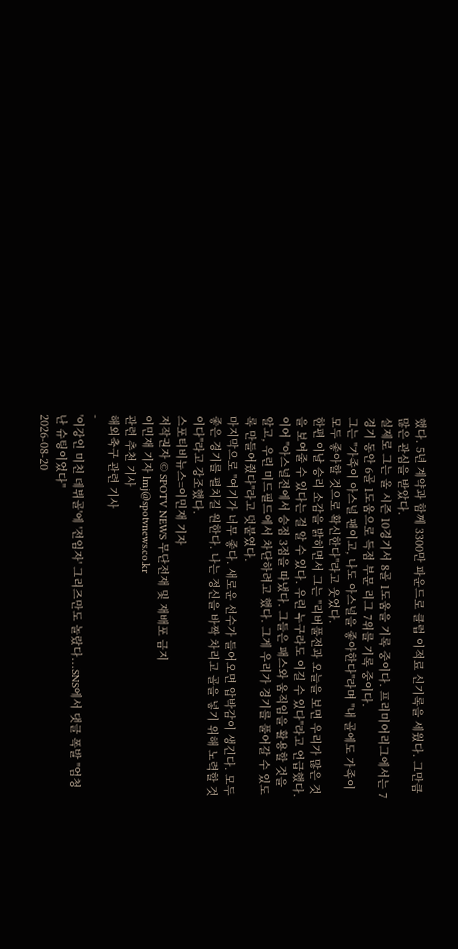했다. 5년 계약과 함께 3300만 파운드로 클럽 이적료 신기록을 세웠다. 그만큼 많은 관심을 받았다.
실제로 그는 올 시즌 10경기서 8골 1도움을 기록 중이다. 프리미어리그에서는 7경기 동안 6골 1도움으로 득점 부문 리그 7위를 기록 중이다.
그는 "가족이 아스널 팬이고, 나도 아스널을 좋아한다"라며 "내 골에도 가족이 모두 좋아할 것으로 확신한다"라고 웃었다.
한편 이날 승리 소감을 밝히면서 그는 "리버풀전과 오늘을 보면 우리가 많은 것을 보여줄 수 있다는 걸 알 수 있다. 우린 누구라도 이길 수 있다"라고 언급했다.
이어 "아스널전에서 승점 3점을 따냈다. 그들은 패스와 움직임을 활용할 것을 알고, 우린 미드필드에서 차단하려고 했다. 그게 우리가 경기를 풀어갈 수 있도록 만들어줬다"라고 덧붙였다.
마지막으로 "여기가 너무 좋다. 새로운 선수가 들어오면 압박감이 생긴다. 모두 좋은 경기를 펼치길 원한다. 나는 정신을 바짝 차리고 골을 넣기 위해 노력할 것이다"라고 강조했다.
스포티비뉴스=이민재 기자
저작권자 © SPOTV NEWS 무단전재 및 재배포 금지
이민재 기자 lmj@spotvnews.co.kr
관련 추천 기사
해외축구 관련 기사
-
'이강인 미친 데뷔골'에 '전임자' 그리즈만도 놀랐다...SNS에서 댓글 폭발 "엄청난 슈팅이었다"
2026-08-20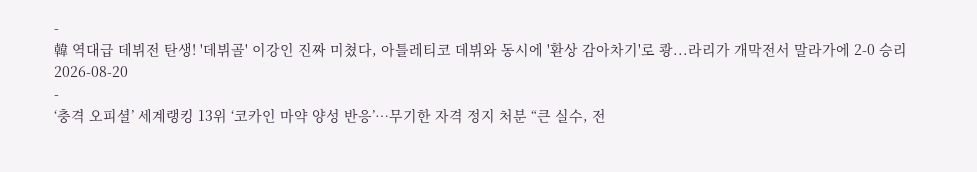-
韓 역대급 데뷔전 탄생! '데뷔골' 이강인 진짜 미쳤다, 아틀레티코 데뷔와 동시에 '환상 감아차기'로 쾅...라리가 개막전서 말라가에 2-0 승리
2026-08-20
-
‘충격 오피셜’ 세계랭킹 13위 ‘코카인 마약 양성 반응’…무기한 자격 정지 처분 “큰 실수, 전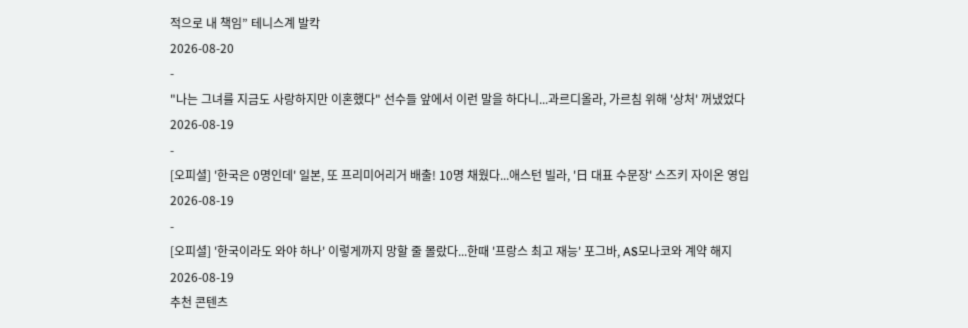적으로 내 책임” 테니스계 발칵
2026-08-20
-
"나는 그녀를 지금도 사랑하지만 이혼했다" 선수들 앞에서 이런 말을 하다니...과르디올라, 가르침 위해 '상처' 꺼냈었다
2026-08-19
-
[오피셜] '한국은 0명인데' 일본, 또 프리미어리거 배출! 10명 채웠다...애스턴 빌라, '日 대표 수문장' 스즈키 자이온 영입
2026-08-19
-
[오피셜] '한국이라도 와야 하나' 이렇게까지 망할 줄 몰랐다...한때 '프랑스 최고 재능' 포그바, AS모나코와 계약 해지
2026-08-19
추천 콘텐츠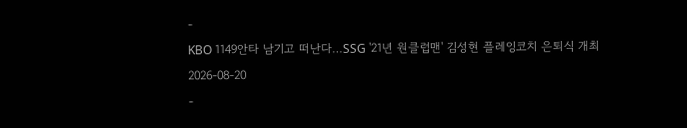-
KBO 1149안타 남기고 떠난다…SSG '21년 원클럽맨' 김성현 플레잉코치 은퇴식 개최
2026-08-20
-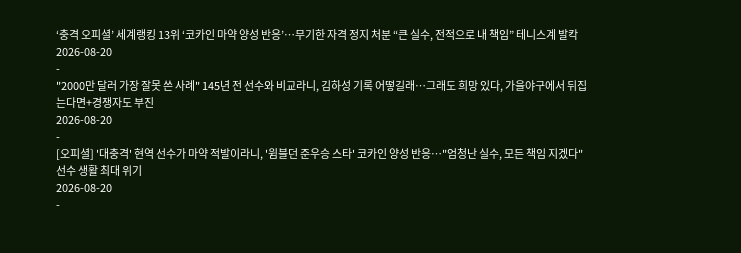‘충격 오피셜’ 세계랭킹 13위 ‘코카인 마약 양성 반응’…무기한 자격 정지 처분 “큰 실수, 전적으로 내 책임” 테니스계 발칵
2026-08-20
-
"2000만 달러 가장 잘못 쓴 사례" 145년 전 선수와 비교라니, 김하성 기록 어떻길래…그래도 희망 있다, 가을야구에서 뒤집는다면+경쟁자도 부진
2026-08-20
-
[오피셜] '대충격' 현역 선수가 마약 적발이라니, '윔블던 준우승 스타' 코카인 양성 반응…"엄청난 실수, 모든 책임 지겠다" 선수 생활 최대 위기
2026-08-20
-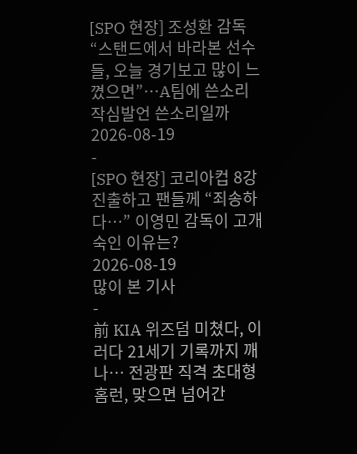[SPO 현장] 조성환 감독 “스탠드에서 바라본 선수들, 오늘 경기보고 많이 느꼈으면”…A팀에 쓴소리 작심발언 쓴소리일까
2026-08-19
-
[SPO 현장] 코리아컵 8강 진출하고 팬들께 “죄송하다…” 이영민 감독이 고개 숙인 이유는?
2026-08-19
많이 본 기사
-
前 KIA 위즈덤 미쳤다, 이러다 21세기 기록까지 깨나… 전광판 직격 초대형 홈런, 맞으면 넘어간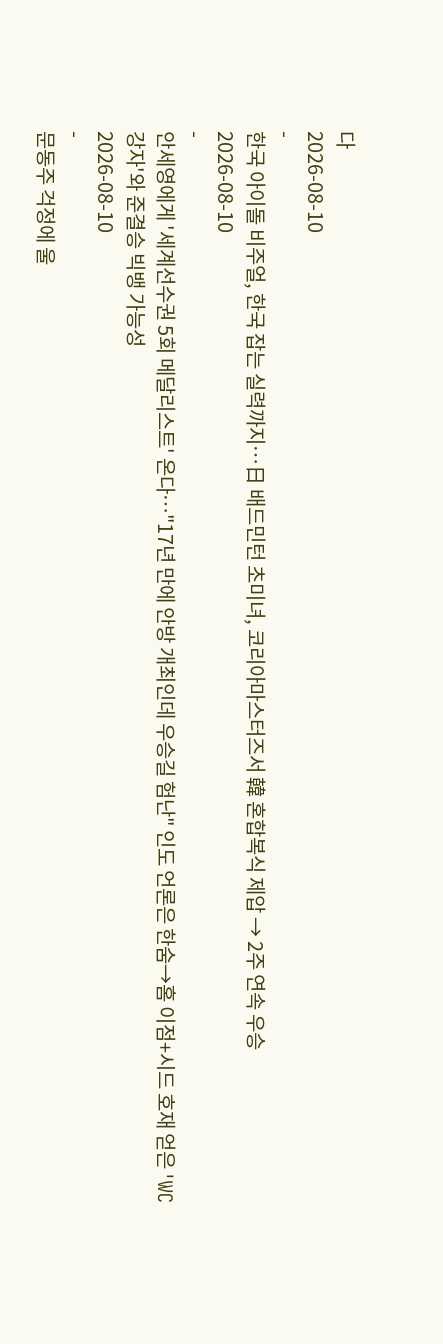다
2026-08-10
-
한국 아이돌 비주얼, 한국 잡는 실력까지…日 배드민턴 초미녀, 코리아마스터즈서 韓 혼합복식 제압 → 2주 연속 우승
2026-08-10
-
안세영에게 '세계선수권 5회 메달리스트' 온다…"17년 만에 안방 개최인데 우승길 험난" 인도 언론은 한숨→홈 이점+시드 호재 얻은 'WC 강자'와 준결승 빅뱅 가능성
2026-08-10
-
문동주 걱정에 울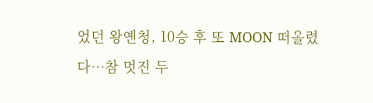었던 왕옌청, 10승 후 또 MOON 떠올렸다…참 멋진 두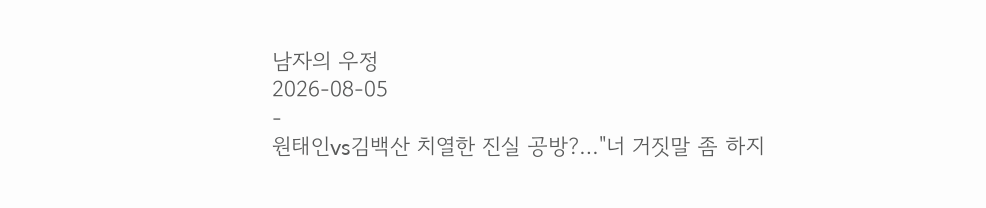남자의 우정
2026-08-05
-
원태인vs김백산 치열한 진실 공방?…"너 거짓말 좀 하지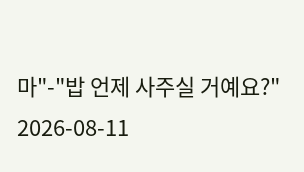마"-"밥 언제 사주실 거예요?"
2026-08-11